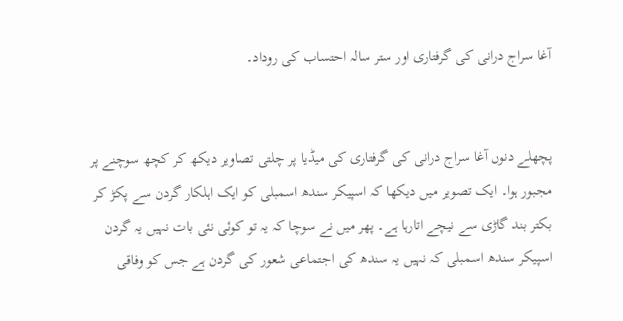آغا سراج درانی کی گرفتاری اور ستر سالہ احتساب کی روداد۔


پچھلے دنوں آغا سراج درانی کی گرفتاری کی میڈیا پر چلتی تصاویر دیکھ کر کچھ سوچنے پر مجبور ہوا۔ ایک تصویر میں دیکھا کہ اسپیکر سندھ اسمبلی کو ایک اہلکار گردن سے پکڑ کر بکتر بند گاڑی سے نیچے اتارہا ہے۔ پھر میں نے سوچا کہ یہ تو کوئی نئی بات نہیں یہ گردن اسپیکر سندھ اسمبلی کہ نہیں یہ سندھ کی اجتماعی شعور کی گردن ہے جس کو وفاقی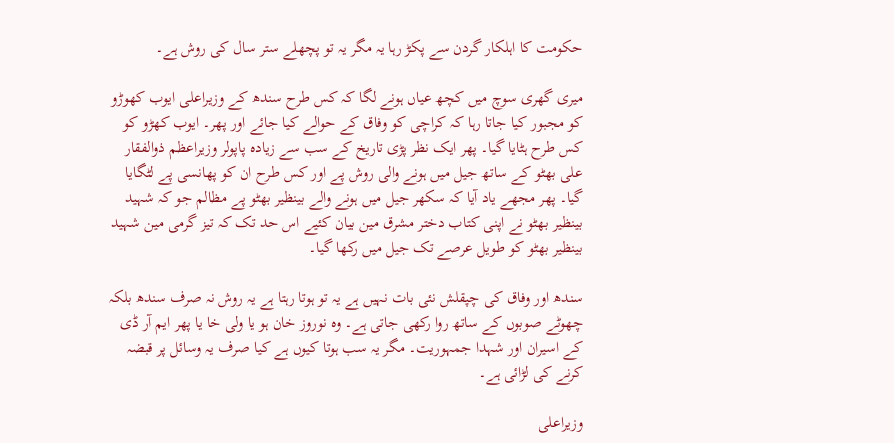حکومت کا اہلکار گردن سے پکڑ رہا یہ مگر یہ تو پچھلے ستر سال کی روش ہے۔

میری گھری سوچ میں کچھ عیاں ہونے لگا کہ کس طرح سندھ کے وزیراعلی ایوب کھوڑو کو مجبور کیا جاتا رہا کہ کراچی کو وفاق کے حوالے کیا جائے اور پھر۔ ایوب کھڑو کو کس طرح ہٹایا گیا۔ پھر ایک نظر پڑی تاریخ کے سب سے زیادہ پاپولر وزیراعظم ذوالفقار علی بھٹو کے ساتھ جیل میں ہونے والی روش پے اور کس طرح ان کو پھانسی پے لٹگایا گیا۔ پھر مجھے یاد آیا کہ سکھر جیل میں ہونے والے بینظیر بھٹو پے مظالم جو کہ شہید بینظیر بھٹو نے اپنی کتاب دختر مشرق مین بیان کئیے اس حد تک کہ تیز گرمی مین شہید بینظیر بھٹو کو طویل عرصے تک جیل میں رکھا گیا۔

سندھ اور وفاق کی چپقلش نئی بات نہیں ہے یہ تو ہوتا رہتا ہے یہ روش نہ صرف سندھ بلکہ چھوٹے صوبوں کے ساتھ روا رکھی جاتی ہے۔ وہ نوروز خان ہو یا ولی خا یا پھر ایم آر ڈی کے اسیران اور شہدا جمہوریت۔ مگر یہ سب ہوتا کیوں ہے کیا صرف یہ وسائل پر قبضہ کرنے کی لڑائی ہے۔

وزیراعلی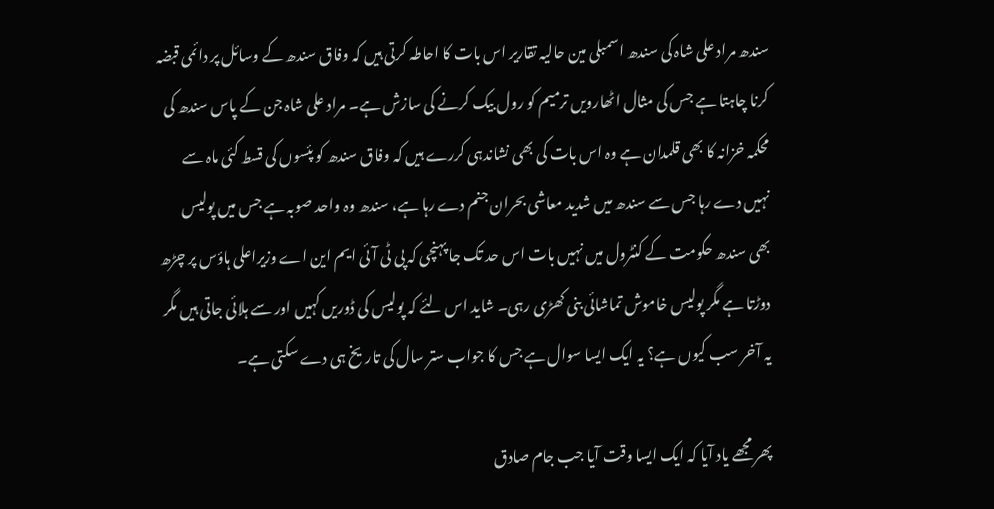سندھ مراد علی شاہ کی سندھ اسمبلی مین حالیہ تقاریر اس بات کا احاطہ کرتی ہیں کہ وفاق سندھ کے وسائل پر دائمی قبضہ کرنا چاہتا ہے جس کی مثال اٹھارویں ترمیم کو رول بیک کرنے کی سازش ہے۔ مراد علی شاہ جن کے پاس سندھ کی محکمہ خزانہ کا بھی قلمدان ہے وہ اس بات کی بھی نشاندہی کررے ہیں کہ وفاق سندھ کو پئسوں کی قسط کئی ماہ سے نہیں دے رہا جس سے سندھ میں شدید معاشی بحران جنم دے رہا ہے، سندھ وہ واحد صوبہ ہے جس میں پولیس بھی سندھ حکومت کے کنٹرول میں نہیں بات اس حد تک جا پہنچی کہ پی ٹی آئی ایم این اے وزیراعلی ہاؤس پر چڑھ دوڑتا ہے مگر پولیس خاموش تماشائی بنی کھڑی رہی۔ شاید اس لئے کہ پولیس کی ڈوریں کہیں اور سے ہلائی جاتی ہیں مگر یہ آخر سب کیوں ہے؟ یہ ایک ایسا سوال ہے جس کا جواب ستر سال کی تاریخ ہی دے سکتی ہے۔

پھر مجھے یاد آیا کہ ایک ایسا وقت آیا جب جام صادق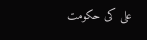علی کی حکومت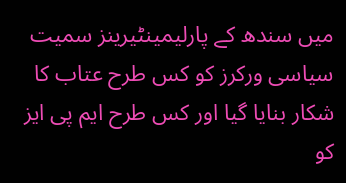میں سندھ کے پارلیمینٹیرینز سمیت سیاسی ورکرز کو کس طرح عتاب کا شکار بنایا گیا اور کس طرح ایم پی ایز کو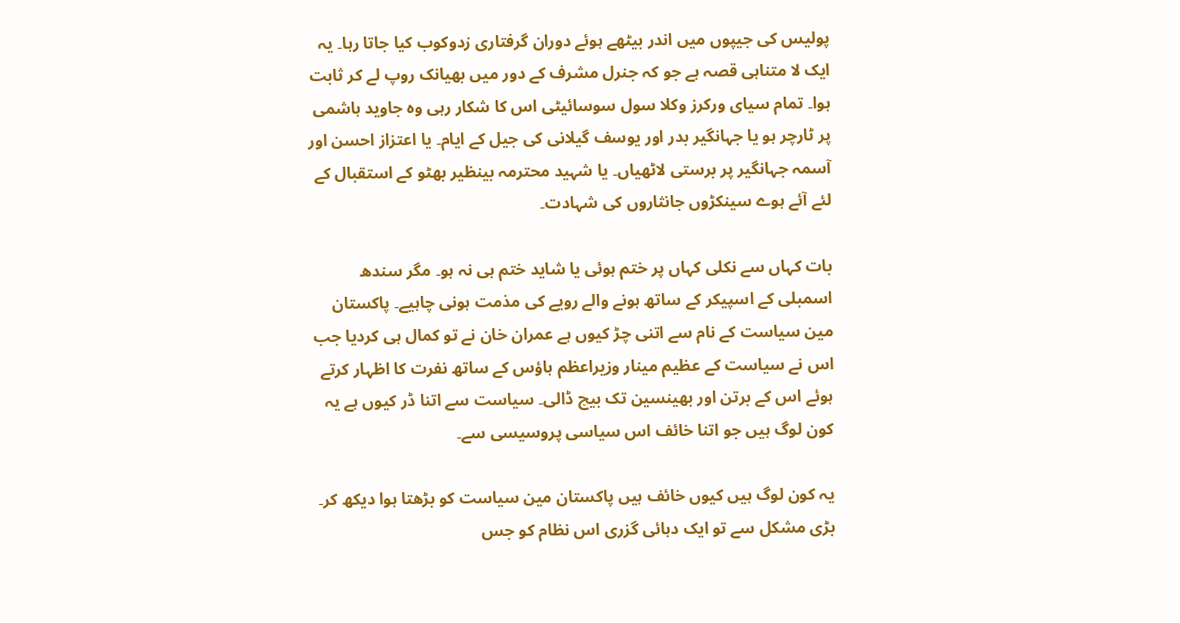پولیس کی جیپوں میں اندر بیٹھے ہوئے دوران گرفتاری زدوکوب کیا جاتا رہا۔ یہ ایک لا متناہی قصہ ہے جو کہ جنرل مشرف کے دور میں بھیانک روپ لے کر ثابت ہوا۔ تمام سیای ورکرز وکلا سول سوسائیٹی اس کا شکار رہی وہ جاوید ہاشمی پر ٹارچر ہو یا جہانگیر بدر اور یوسف گیلانی کی جیل کے ایام۔ یا اعتزاز احسن اور آسمہ جہانگیر پر برستی لاٹھیاں۔ یا شہید محترمہ بینظیر بھٹو کے استقبال کے لئے آئے ہوے سینکڑوں جانثاروں کی شہادت۔

بات کہاں سے نکلی کہاں پر ختم ہوئی یا شاید ختم ہی نہ ہو۔ مگر سندھ اسمبلی کے اسپیکر کے ساتھ ہونے والے رویے کی مذمت ہونی چاہیے۔ پاکستان مین سیاست کے نام سے اتنی چڑ کیوں ہے عمران خان نے تو کمال ہی کردیا جب اس نے سیاست کے عظیم مینار وزیراعظم ہاؤس کے ساتھ نفرت کا اظہار کرتے ہوئے اس کے برتن اور بھینسین تک بیچ ڈالی۔ سیاست سے اتنا ڈر کیوں ہے یہ کون لوگ ہیں جو اتنا خائف اس سیاسی پروسیسی سے۔

یہ کون لوگ ہیں کیوں خائف ہیں پاکستان مین سیاست کو بڑھتا ہوا دیکھ کر۔ بڑی مشکل سے تو ایک دہائی گزری اس نظام کو جس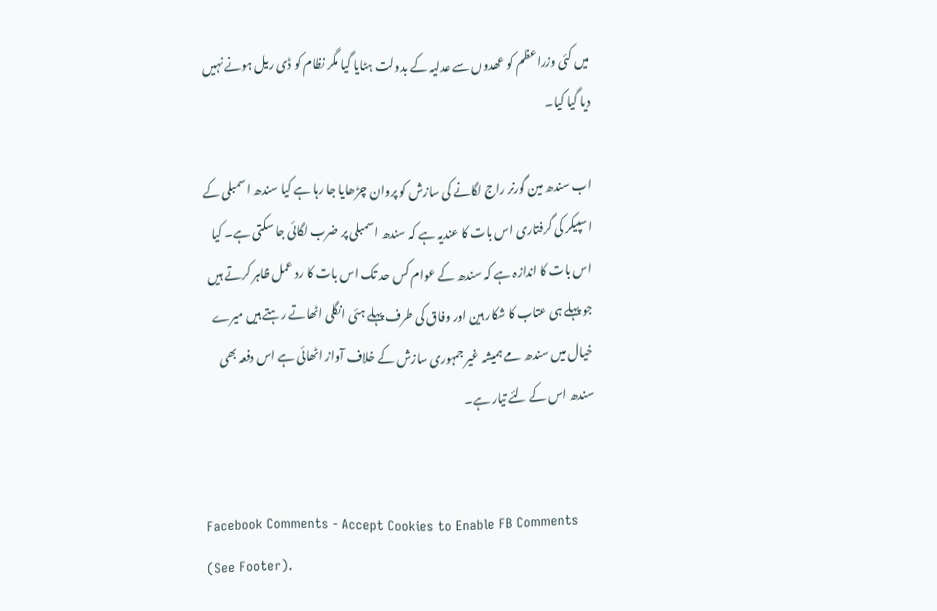میں کئی وزراعظم کو عھدوں سے عدلیہ کے بدولت ہٹایا گیا مگر نظام کو ڈی ریل ہونے نہیں دیا گیا کیا۔

اب سندھ مین گورنر راج لگانے کی سازش کو پروان چڑھایا جا رہا ہے کیا سندھ اسمبلی کے اسپیکر کی گرفتاری اس بات کا عندیہ ہے کہ سندھ اسمبلی پر ضرب لگائی جا سکتی ہے۔ کیا اس بات کا اندازہ ہے کہ سندھ کے عوام کس حد تک اس بات کا رد عمل ظاہر کرتے ہیں جو پہلے ہی عتاب کا شکار ہین اور وفاق کی طرف پہلے ہئی انگلی اٹھاتے رہتے ہیں میرے خیال میں سندھ مے ہمیشہ غیر جمہوری سازش کے خلاف آواز اٹھائی ہے اس دفعہ بھی سندھ اس کے لئے تیار ہے۔


Facebook Comments - Accept Cookies to Enable FB Comments (See Footer).